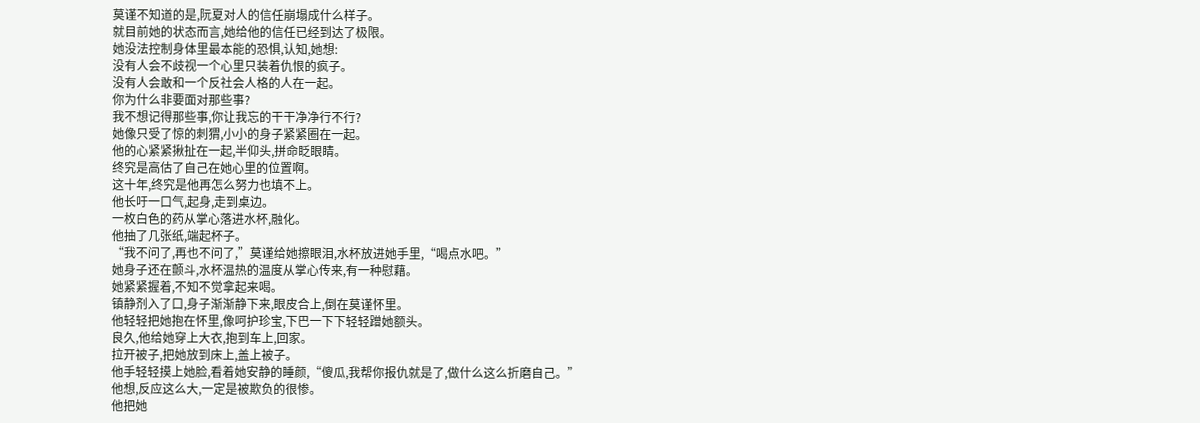莫谨不知道的是,阮夏对人的信任崩塌成什么样子。
就目前她的状态而言,她给他的信任已经到达了极限。
她没法控制身体里最本能的恐惧,认知,她想:
没有人会不歧视一个心里只装着仇恨的疯子。
没有人会敢和一个反社会人格的人在一起。
你为什么非要面对那些事?
我不想记得那些事,你让我忘的干干净净行不行?
她像只受了惊的刺猬,小小的身子紧紧圈在一起。
他的心紧紧揪扯在一起,半仰头,拼命眨眼睛。
终究是高估了自己在她心里的位置啊。
这十年,终究是他再怎么努力也填不上。
他长吁一口气,起身,走到桌边。
一枚白色的药从掌心落进水杯,融化。
他抽了几张纸,端起杯子。
“我不问了,再也不问了,”莫谨给她擦眼泪,水杯放进她手里,“喝点水吧。”
她身子还在颤斗,水杯温热的温度从掌心传来,有一种慰藉。
她紧紧握着,不知不觉拿起来喝。
镇静剂入了口,身子渐渐静下来,眼皮合上,倒在莫谨怀里。
他轻轻把她抱在怀里,像呵护珍宝,下巴一下下轻轻蹭她额头。
良久,他给她穿上大衣,抱到车上,回家。
拉开被子,把她放到床上,盖上被子。
他手轻轻摸上她脸,看着她安静的睡颜,“傻瓜,我帮你报仇就是了,做什么这么折磨自己。”
他想,反应这么大,一定是被欺负的很惨。
他把她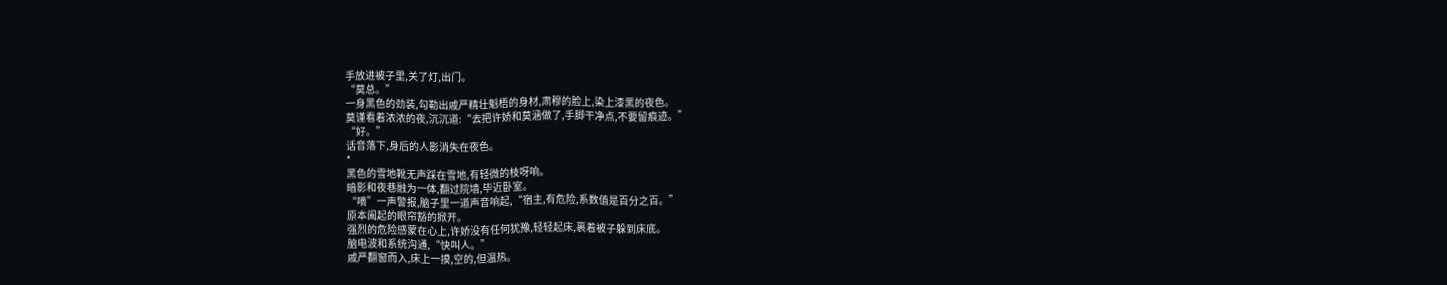手放进被子里,关了灯,出门。
“莫总。”
一身黑色的劲装,勾勒出戚严精壮魁梧的身材,肃穆的脸上,染上漆黑的夜色。
莫谨看着浓浓的夜,沉沉道:“去把许娇和莫涵做了,手脚干净点,不要留痕迹。”
“好。”
话音落下,身后的人影消失在夜色。
*
黑色的雪地靴无声踩在雪地,有轻微的枝呀响。
暗影和夜巷融为一体,翻过院墙,毕近卧室。
“嘀”一声警报,脑子里一道声音响起,“宿主,有危险,系数值是百分之百。”
原本阖起的眼帘豁的掀开。
强烈的危险感蒙在心上,许娇没有任何犹豫,轻轻起床,裹着被子躲到床底。
脑电波和系统沟通,“快叫人。”
戚严翻窗而入,床上一摸,空的,但温热。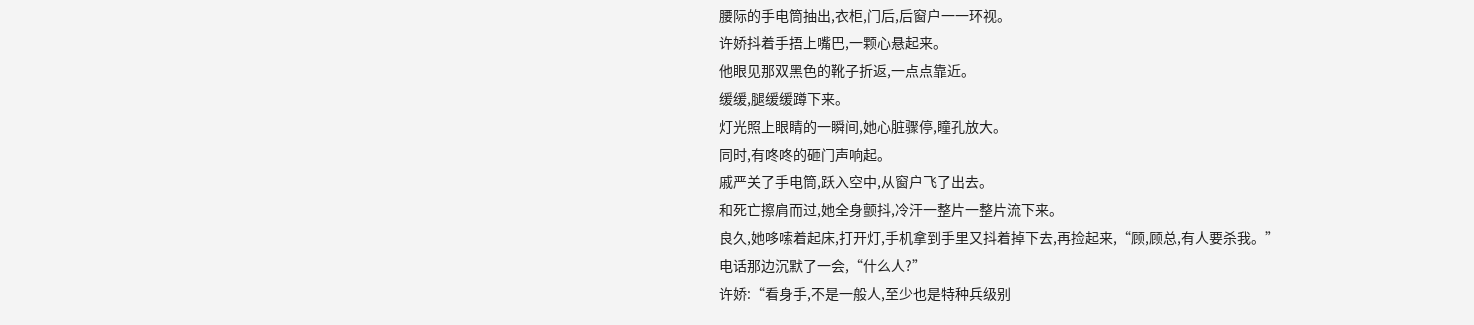腰际的手电筒抽出,衣柜,门后,后窗户一一环视。
许娇抖着手捂上嘴巴,一颗心悬起来。
他眼见那双黑色的靴子折返,一点点靠近。
缓缓,腿缓缓蹲下来。
灯光照上眼睛的一瞬间,她心脏骤停,瞳孔放大。
同时,有咚咚的砸门声响起。
戚严关了手电筒,跃入空中,从窗户飞了出去。
和死亡擦肩而过,她全身颤抖,冷汗一整片一整片流下来。
良久,她哆嗦着起床,打开灯,手机拿到手里又抖着掉下去,再捡起来,“顾,顾总,有人要杀我。”
电话那边沉默了一会,“什么人?”
许娇:“看身手,不是一般人,至少也是特种兵级别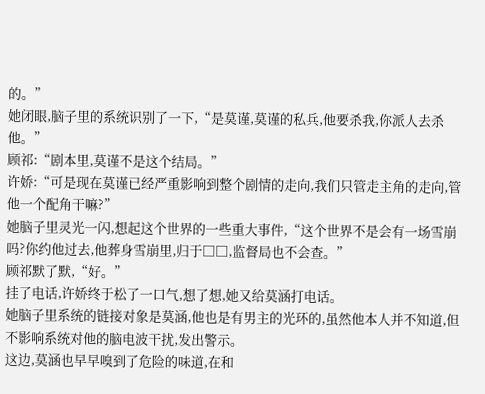的。”
她闭眼,脑子里的系统识别了一下,“是莫谨,莫谨的私兵,他要杀我,你派人去杀他。”
顾祁:“剧本里,莫谨不是这个结局。”
许娇:“可是现在莫谨已经严重影响到整个剧情的走向,我们只管走主角的走向,管他一个配角干嘛?”
她脑子里灵光一闪,想起这个世界的一些重大事件,“这个世界不是会有一场雪崩吗?你约他过去,他葬身雪崩里,归于□□,监督局也不会查。”
顾祁默了默,“好。”
挂了电话,许娇终于松了一口气,想了想,她又给莫涵打电话。
她脑子里系统的链接对象是莫涵,他也是有男主的光环的,虽然他本人并不知道,但不影响系统对他的脑电波干扰,发出警示。
这边,莫涵也早早嗅到了危险的味道,在和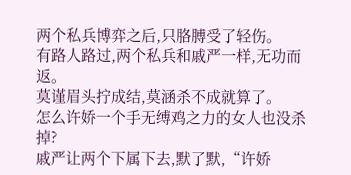两个私兵博弈之后,只胳膊受了轻伤。
有路人路过,两个私兵和戚严一样,无功而返。
莫谨眉头拧成结,莫涵杀不成就算了。
怎么许娇一个手无缚鸡之力的女人也没杀掉?
戚严让两个下属下去,默了默,“许娇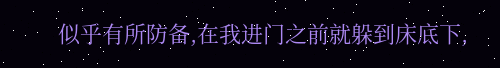似乎有所防备,在我进门之前就躲到床底下,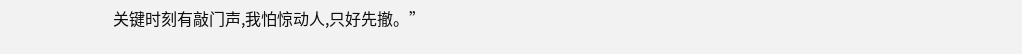关键时刻有敲门声,我怕惊动人,只好先撤。”